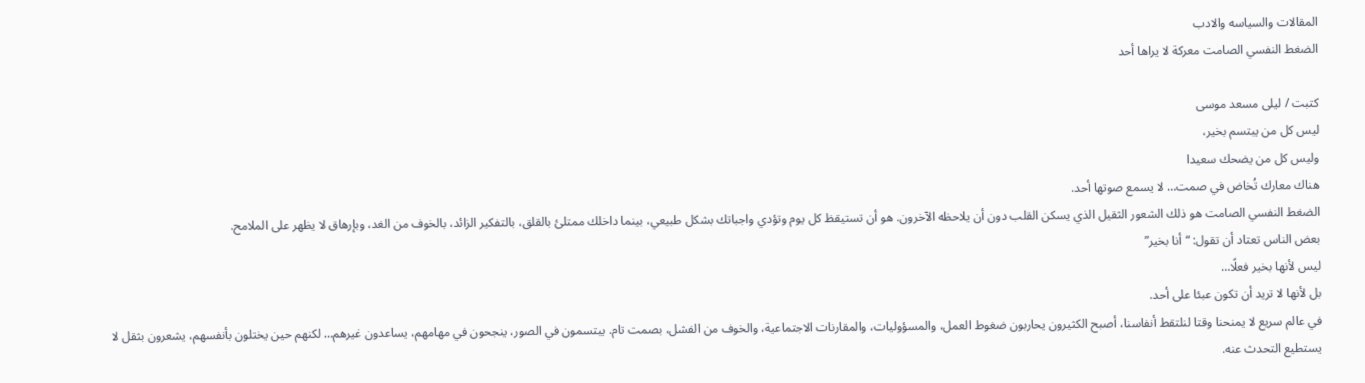المقالات والسياسه والادب
الضغط النفسي الصامت معركة لا يراها أحد

كتبت / ليلى مسعد موسى
ليس كل من يبتسم بخير،
وليس كل من يضحك سعيدا
هناك معارك تُخاض في صمت… لا يسمع صوتها أحد.
الضغط النفسي الصامت هو ذلك الشعور الثقيل الذي يسكن القلب دون أن يلاحظه الآخرون. هو أن تستيقظ كل يوم وتؤدي واجباتك بشكل طبيعي، بينما داخلك ممتلئ بالقلق، بالتفكير الزائد، بالخوف من الغد، وبإرهاق لا يظهر على الملامح.
بعض الناس تعتاد أن تقول: “أنا بخير”
ليس لأنها بخير فعلًا…
بل لأنها لا تريد أن تكون عبئا على أحد.
في عالم سريع لا يمنحنا وقتا لنلتقط أنفاسنا، أصبح الكثيرون يحاربون ضغوط العمل، والمسؤوليات، والمقارنات الاجتماعية، والخوف من الفشل، بصمت تام. يبتسمون في الصور، ينجحون في مهامهم، يساعدون غيرهم… لكنهم حين يختلون بأنفسهم، يشعرون بثقل لا يستطيع التحدث عنه.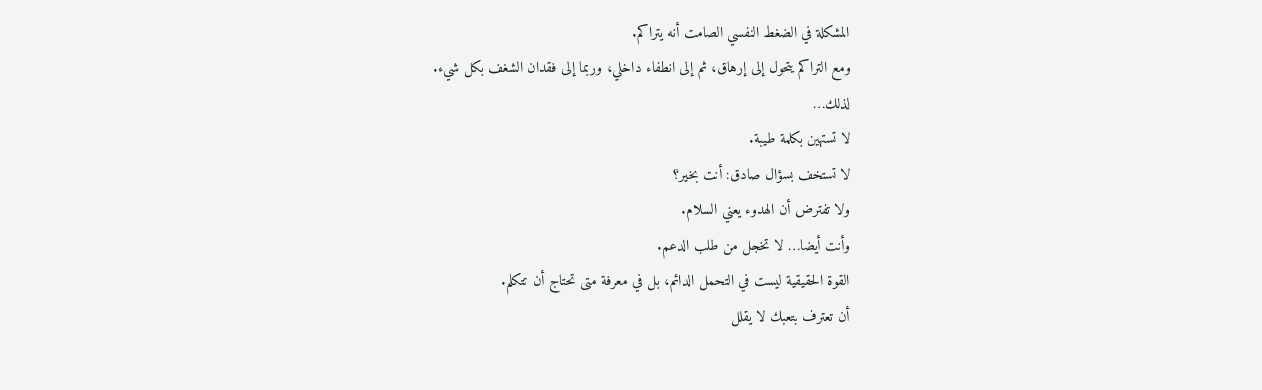المشكلة في الضغط النفسي الصامت أنه يتراكم.
ومع التراكم يتحول إلى إرهاق، ثم إلى انطفاء داخلي، وربما إلى فقدان الشغف بكل شيء.
لذلك…
لا تستهين بكلمة طيبة.
لا تستخف بسؤال صادق: أنت بخير؟
ولا تفترض أن الهدوء يعني السلام.
وأنت أيضا… لا تخجل من طلب الدعم.
القوة الحقيقية ليست في التحمل الدائم، بل في معرفة متى تحتاج أن تتكلم.
أن تعترف بتعبك لا يقلل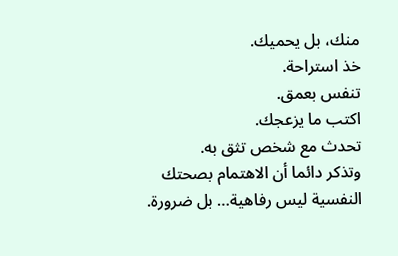منك، بل يحميك.
خذ استراحة.
تنفس بعمق.
اكتب ما يزعجك.
تحدث مع شخص تثق به.
وتذكر دائما أن الاهتمام بصحتك النفسية ليس رفاهية… بل ضرورة.